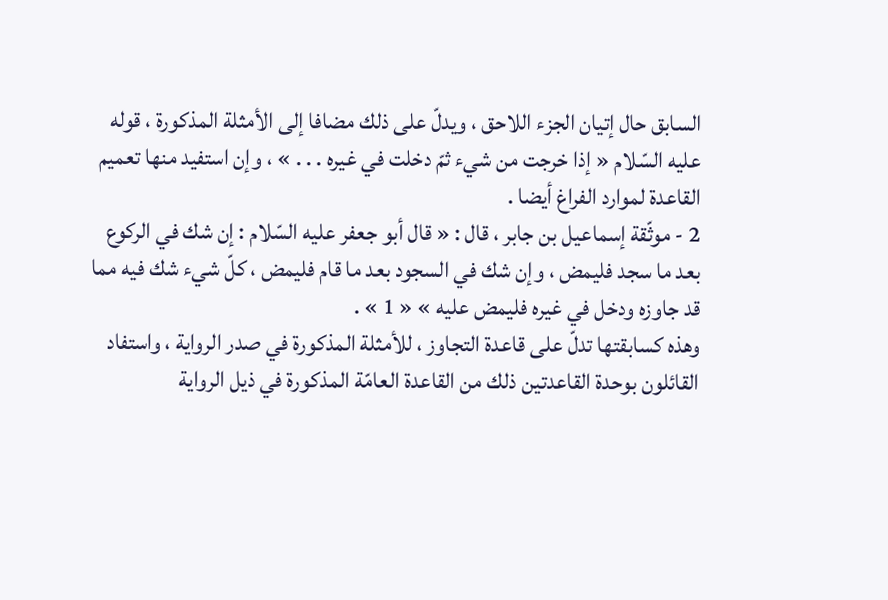السابق حال إتيان الجزء اللاحق ، ويدلّ على ذلك مضافا إلى الأمثلة المذكورة ، قوله عليه السّلام « إذا خرجت من شيء ثمّ دخلت في غيره . . . » ، وإن استفيد منها تعميم القاعدة لموارد الفراغ أيضا .
2 - موثّقة إسماعيل بن جابر ، قال : « قال أبو جعفر عليه السّلام : إن شك في الركوع بعد ما سجد فليمض ، وإن شك في السجود بعد ما قام فليمض ، كلّ شيء شك فيه مما قد جاوزه ودخل في غيره فليمض عليه » « 1 » .
وهذه كسابقتها تدلّ على قاعدة التجاوز ، للأمثلة المذكورة في صدر الرواية ، واستفاد القائلون بوحدة القاعدتين ذلك من القاعدة العامّة المذكورة في ذيل الرواية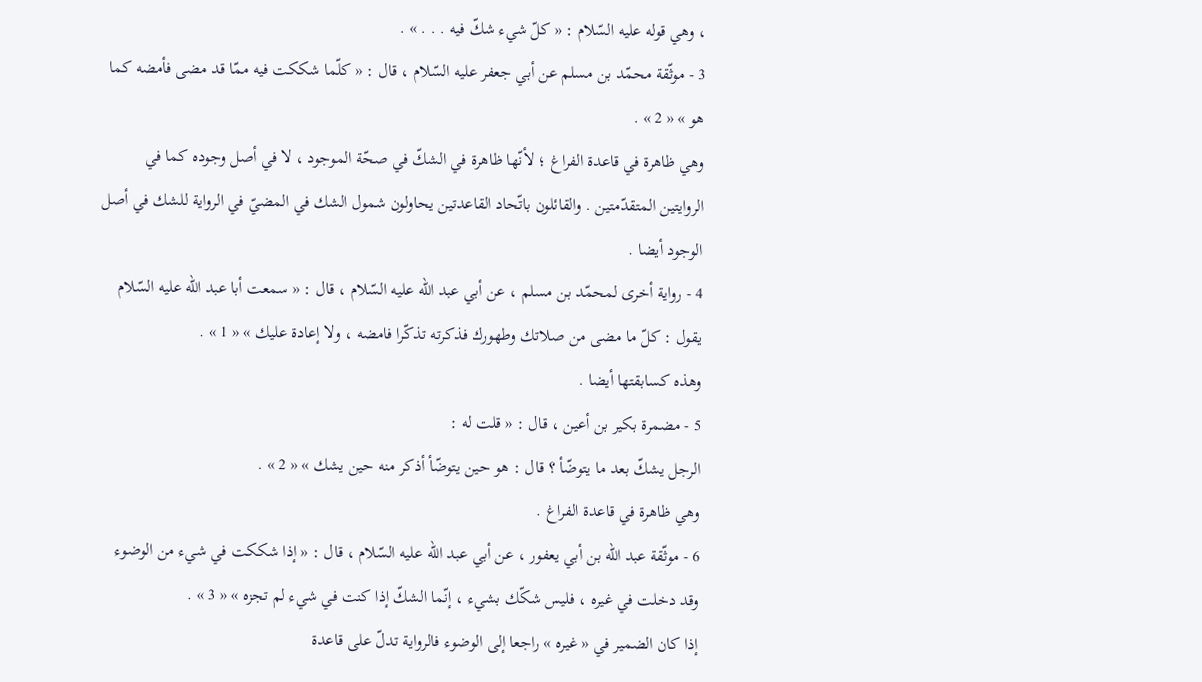، وهي قوله عليه السّلام : « كلّ شيء شكّ فيه . . . » .
3 - موثّقة محمّد بن مسلم عن أبي جعفر عليه السّلام ، قال : « كلّما شككت فيه ممّا قد مضى فأمضه كما هو » « 2 » .
وهي ظاهرة في قاعدة الفراغ ؛ لأنّها ظاهرة في الشكّ في صحّة الموجود ، لا في أصل وجوده كما في الروايتين المتقدّمتين . والقائلون باتّحاد القاعدتين يحاولون شمول الشك في المضيّ في الرواية للشك في أصل الوجود أيضا .
4 - رواية أخرى لمحمّد بن مسلم ، عن أبي عبد اللّه عليه السّلام ، قال : « سمعت أبا عبد اللّه عليه السّلام يقول : كلّ ما مضى من صلاتك وطهورك فذكرته تذكّرا فامضه ، ولا إعادة عليك » « 1 » .
وهذه كسابقتها أيضا .
5 - مضمرة بكير بن أعين ، قال : « قلت له :
الرجل يشكّ بعد ما يتوضّأ ؟ قال : هو حين يتوضّأ أذكر منه حين يشك » « 2 » .
وهي ظاهرة في قاعدة الفراغ .
6 - موثّقة عبد اللّه بن أبي يعفور ، عن أبي عبد اللّه عليه السّلام ، قال : « إذا شككت في شيء من الوضوء وقد دخلت في غيره ، فليس شكّك بشيء ، إنّما الشكّ إذا كنت في شيء لم تجزه » « 3 » .
إذا كان الضمير في « غيره » راجعا إلى الوضوء فالرواية تدلّ على قاعدة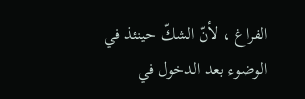الفراغ ، لأنّ الشكّ حينئذ في الوضوء بعد الدخول في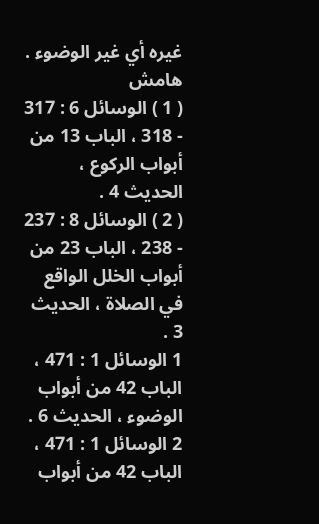غيره أي غير الوضوء .
هامش
( 1 ) الوسائل 6 : 317 - 318 ، الباب 13 من أبواب الركوع ، الحديث 4 .
( 2 ) الوسائل 8 : 237 - 238 ، الباب 23 من أبواب الخلل الواقع في الصلاة ، الحديث 3 .
1 الوسائل 1 : 471 ، الباب 42 من أبواب الوضوء ، الحديث 6 .
2 الوسائل 1 : 471 ، الباب 42 من أبواب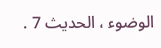الوضوء ، الحديث 7 .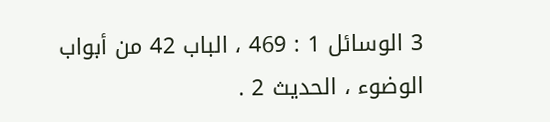3 الوسائل 1 : 469 ، الباب 42 من أبواب الوضوء ، الحديث 2 .